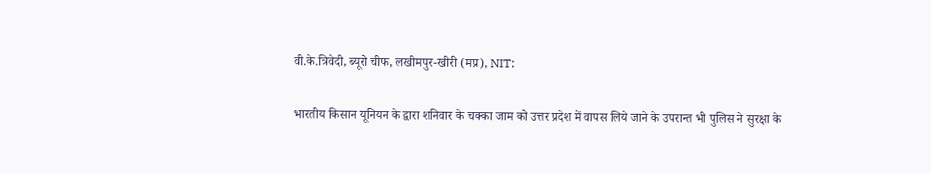वी.के.त्रिवेदी, ब्यूरो चीफ, लखीमपुर-खीरी (मप्र), NIT:

भारतीय किसान यूनियन के द्वारा शनिवार के चक्का जाम को उत्तर प्रदेश में वापस लिये जाने के उपरान्त भी पुलिस ने सुरक्षा के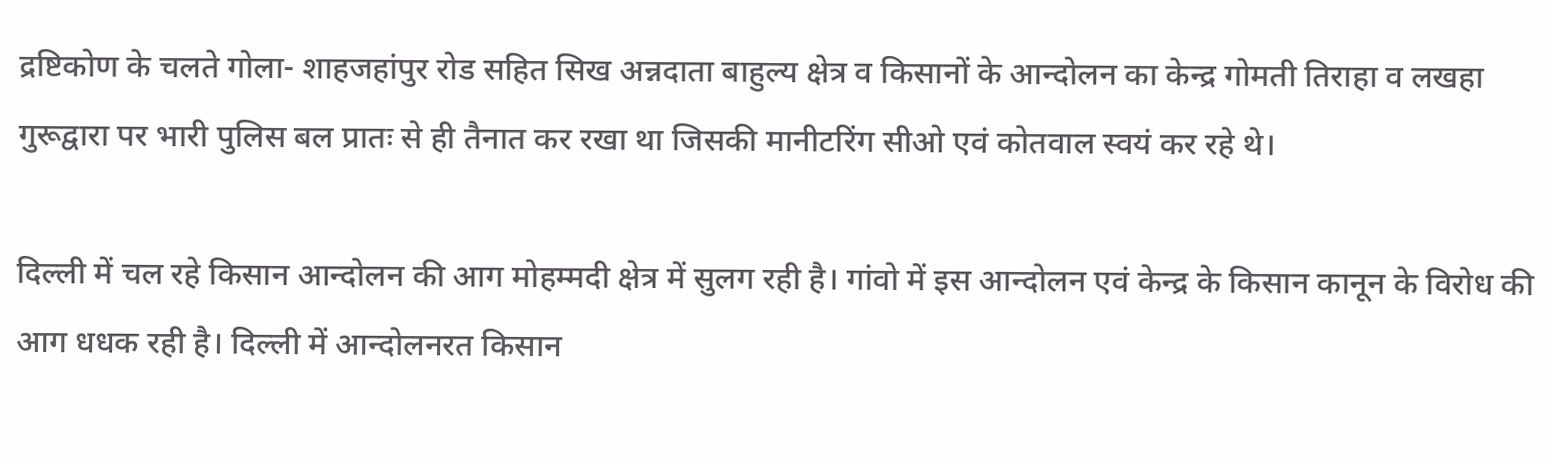द्रष्टिकोण के चलते गोला- शाहजहांपुर रोड सहित सिख अन्नदाता बाहुल्य क्षेत्र व किसानों के आन्दोलन का केन्द्र गोमती तिराहा व लखहा गुरूद्वारा पर भारी पुलिस बल प्रातः से ही तैनात कर रखा था जिसकी मानीटरिंग सीओ एवं कोतवाल स्वयं कर रहे थे।

दिल्ली में चल रहे किसान आन्दोलन की आग मोहम्मदी क्षेत्र में सुलग रही है। गांवो में इस आन्दोलन एवं केन्द्र के किसान कानून के विरोध की आग धधक रही है। दिल्ली में आन्दोलनरत किसान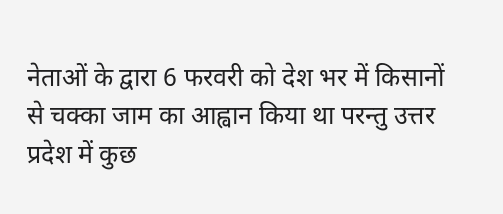नेताओं के द्वारा 6 फरवरी को देश भर में किसानों से चक्का जाम का आह्वान किया था परन्तु उत्तर प्रदेश में कुछ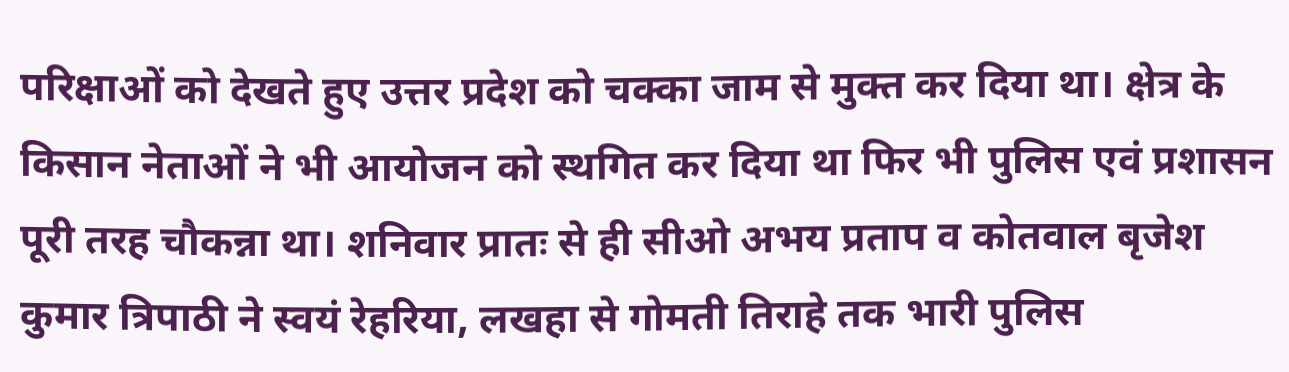परिक्षाओं को देखते हुए उत्तर प्रदेश को चक्का जाम से मुक्त कर दिया था। क्षेत्र के किसान नेताओं ने भी आयोजन को स्थगित कर दिया था फिर भी पुलिस एवं प्रशासन पूरी तरह चौकन्ना था। शनिवार प्रातः से ही सीओ अभय प्रताप व कोतवाल बृजेश कुमार त्रिपाठी ने स्वयं रेहरिया, लखहा से गोमती तिराहे तक भारी पुलिस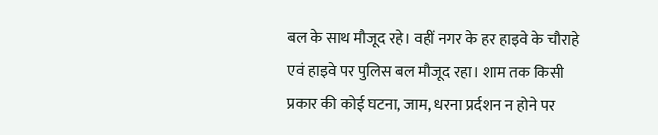बल के साथ मौजूद रहे। वहीं नगर के हर हाइवे के चौराहे एवं हाइवे पर पुलिस बल मौजूद रहा। शाम तक किसी प्रकार की कोई घटना, जाम, धरना प्रर्दशन न होने पर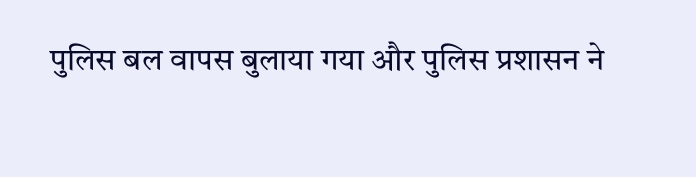पुलिस बल वापस बुलाया गया और पुलिस प्रशासन ने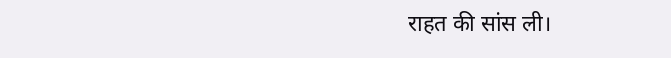राहत की सांस ली।